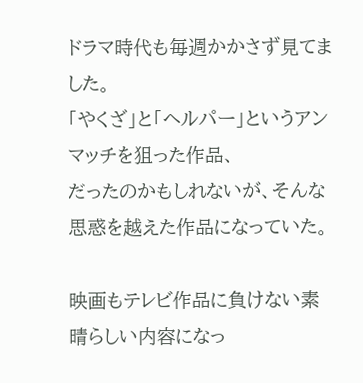ドラマ時代も毎週かかさず見てました。
「やくざ」と「ヘルパー」というアンマッチを狙った作品、
だったのかもしれないが、そんな思惑を越えた作品になっていた。

映画もテレビ作品に負けない素晴らしい内容になっ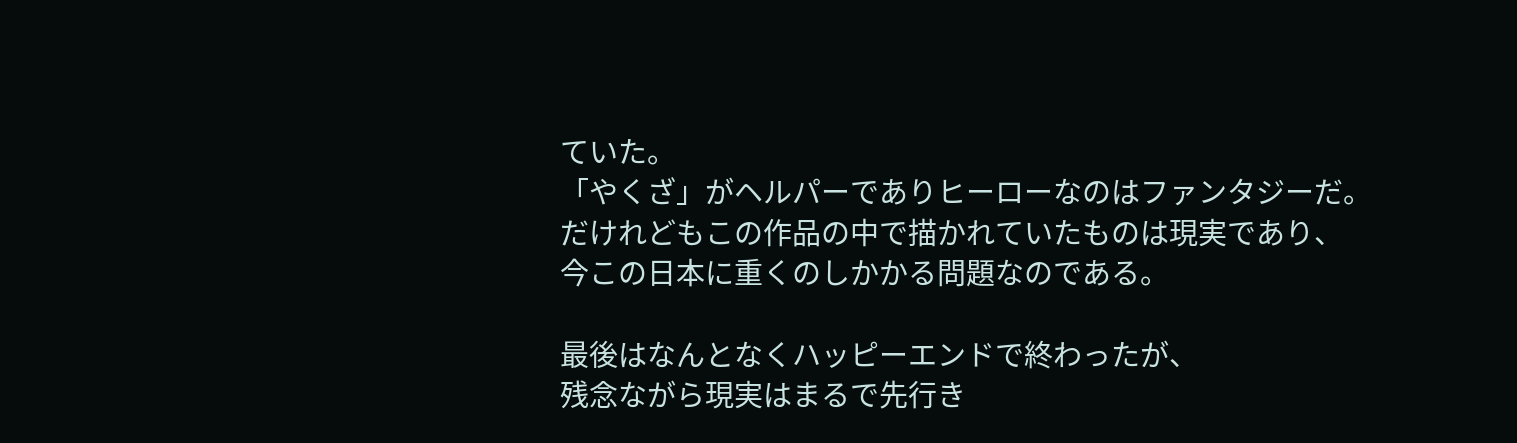ていた。
「やくざ」がヘルパーでありヒーローなのはファンタジーだ。
だけれどもこの作品の中で描かれていたものは現実であり、
今この日本に重くのしかかる問題なのである。

最後はなんとなくハッピーエンドで終わったが、
残念ながら現実はまるで先行き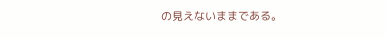の見えないままである。